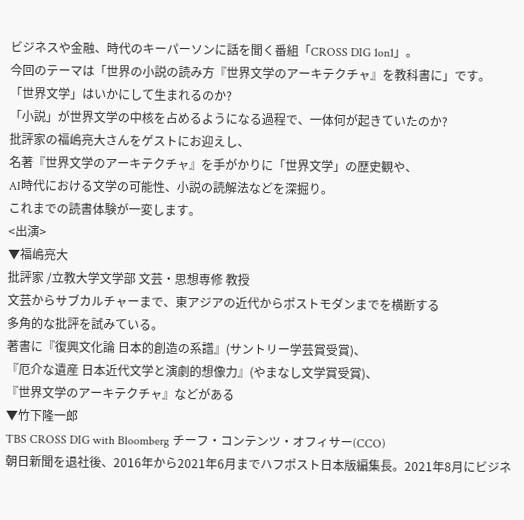ビジネスや金融、時代のキーパーソンに話を聞く番組「CROSS DIG 1on1」。
今回のテーマは「世界の小説の読み方『世界文学のアーキテクチャ』を教科書に」です。
「世界文学」はいかにして生まれるのか?
「小説」が世界文学の中核を占めるようになる過程で、一体何が起きていたのか?
批評家の福嶋亮大さんをゲストにお迎えし、
名著『世界文学のアーキテクチャ』を手がかりに「世界文学」の歴史観や、
AI時代における文学の可能性、小説の読解法などを深掘り。
これまでの読書体験が一変します。
<出演>
▼福嶋亮大
批評家 /立教大学文学部 文芸・思想専修 教授
文芸からサブカルチャーまで、東アジアの近代からポストモダンまでを横断する
多角的な批評を試みている。
著書に『復興文化論 日本的創造の系譜』(サントリー学芸賞受賞)、
『厄介な遺産 日本近代文学と演劇的想像力』(やまなし文学賞受賞)、
『世界文学のアーキテクチャ』などがある
▼竹下隆一郎
TBS CROSS DIG with Bloomberg チーフ・コンテンツ・オフィサー(CCO)
朝日新聞を退社後、2016年から2021年6月までハフポスト日本版編集長。2021年8月にビジネ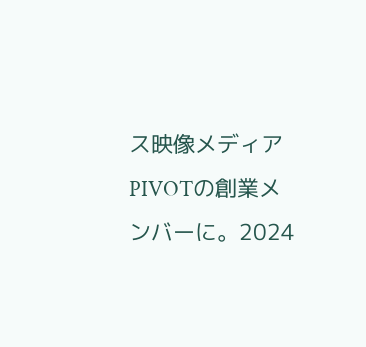ス映像メディアPIVOTの創業メンバーに。2024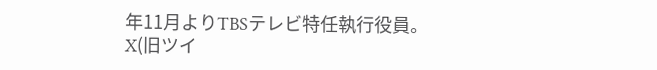年11月よりTBSテレビ特任執行役員。
X(旧ツイ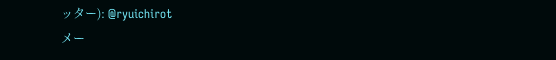ッター): @ryuichirot
メー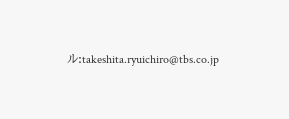ル:takeshita.ryuichiro@tbs.co.jp